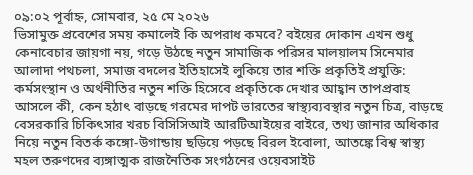০৯:০২ পূর্বাহ্ন, সোমবার, ২৫ মে ২০২৬
ভিসামুক্ত প্রবেশের সময় কমালেই কি অপরাধ কমবে? বইয়ের দোকান এখন শুধু কেনাবেচার জায়গা নয়, গড়ে উঠছে নতুন সামাজিক পরিসর মালয়ালম সিনেমার আলাদা পথচলা, সমাজ বদলের ইতিহাসেই লুকিয়ে তার শক্তি প্রকৃতিই প্রযুক্তি: কর্মসংস্থান ও অর্থনীতির নতুন শক্তি হিসেবে প্রকৃতিকে দেখার আহ্বান তাপপ্রবাহ আসলে কী, কেন হঠাৎ বাড়ছে গরমের দাপট ভারতের স্বাস্থ্যব্যবস্থার নতুন চিত্র, বাড়ছে বেসরকারি চিকিৎসার খরচ বিসিসিআই আরটিআইয়ের বাইরে, তথ্য জানার অধিকার নিয়ে নতুন বিতর্ক কঙ্গো-উগান্ডায় ছড়িয়ে পড়ছে বিরল ইবোলা, আতঙ্কে বিশ্ব স্বাস্থ্য মহল তরুণদের ব্যঙ্গাত্মক রাজনৈতিক সংগঠনের ওয়েবসাইট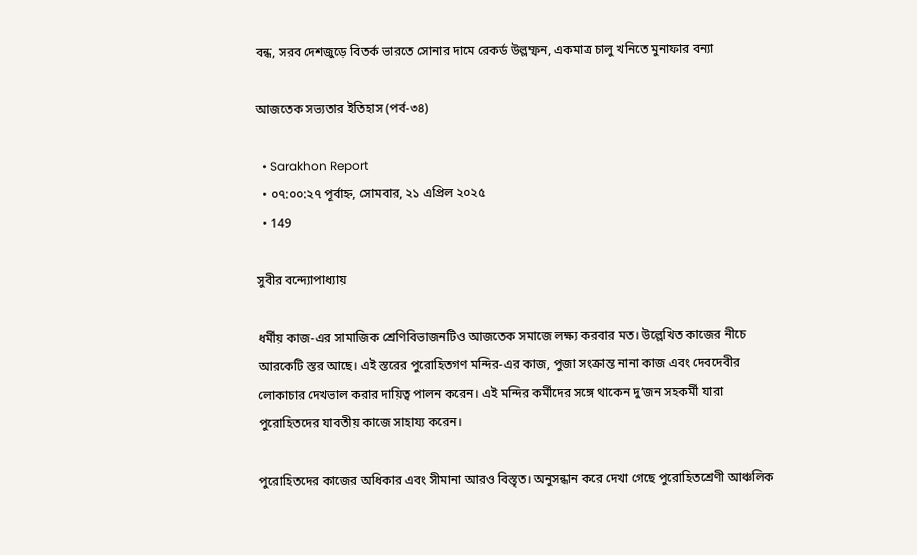বন্ধ, সরব দেশজুড়ে বিতর্ক ভারতে সোনার দামে রেকর্ড উল্লম্ফন, একমাত্র চালু খনিতে মুনাফার বন্যা

আজতেক সভ্যতার ইতিহাস (পর্ব-৩৪)

  • Sarakhon Report
  • ০৭:০০:২৭ পূর্বাহ্ন, সোমবার, ২১ এপ্রিল ২০২৫
  • 149

সুবীর বন্দ্যোপাধ্যায়

ধর্মীয় কাজ-এর সামাজিক শ্রেণিবিভাজনটিও আজতেক সমাজে লক্ষ্য করবার মত। উল্লেখিত কাজের নীচে আরকেটি স্তর আছে। এই স্তরের পুরোহিতগণ মন্দির-এর কাজ, পুজা সংক্রান্ত নানা কাজ এবং দেবদেবীর লোকাচার দেখভাল করার দায়িত্ব পালন করেন। এই মন্দির কর্মীদের সঙ্গে থাকেন দু’জন সহকর্মী যারা পুরোহিতদের যাবতীয় কাজে সাহায্য করেন।

পুরোহিতদের কাজের অধিকার এবং সীমানা আরও বিস্তৃত। অনুসন্ধান করে দেখা গেছে পুরোহিতশ্রেণী আঞ্চলিক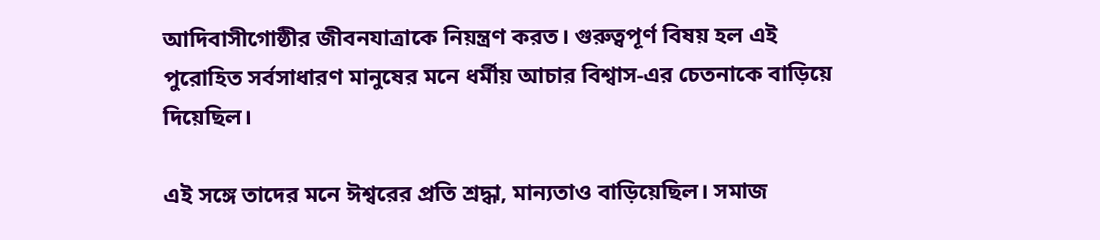আদিবাসীগোষ্ঠীর জীবনযাত্রাকে নিয়ন্ত্রণ করত। গুরুত্বপূর্ণ বিষয় হল এই পুরোহিত সর্বসাধারণ মানুষের মনে ধর্মীয় আচার বিশ্বাস-এর চেতনাকে বাড়িয়ে দিয়েছিল।

এই সঙ্গে তাদের মনে ঈশ্বরের প্রতি শ্রদ্ধা, মান্যতাও বাড়িয়েছিল। সমাজ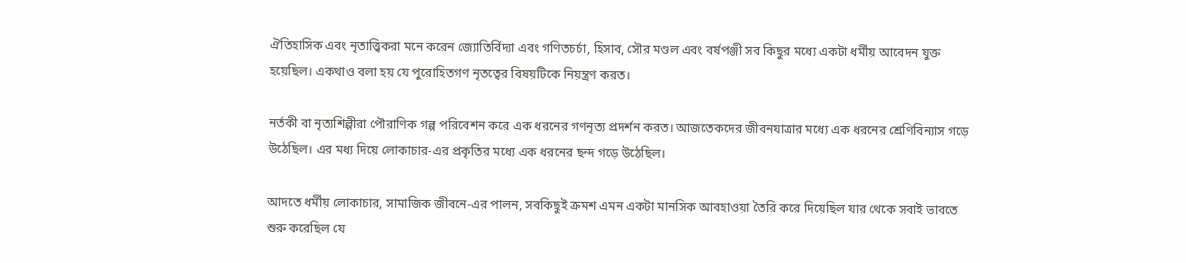ঐতিহাসিক এবং নৃতাত্ত্বিকরা মনে করেন জ্যোতির্বিদ্যা এবং গণিতচর্চা, হিসাব, সৌর মণ্ডল এবং বর্ষপঞ্জী সব কিছুর মধ্যে একটা ধর্মীয় আবেদন যুক্ত হয়েছিল। একথাও বলা হয় যে পুরোহিতগণ নৃতত্বের বিষয়টিকে নিয়ন্ত্রণ করত।

নর্তকী বা নৃত্যশিল্পীরা পৌরাণিক গল্প পরিবেশন করে এক ধরনের গণনৃত্য প্রদর্শন করত। আজতেকদের জীবনযাত্রার মধ্যে এক ধরনের শ্রেণিবিন্যাস গড়ে উঠেছিল। এর মধ্য দিয়ে লোকাচার-এর প্রকৃতির মধ্যে এক ধরনের ছন্দ গড়ে উঠেছিল।

আদতে ধর্মীয় লোকাচার, সামাজিক জীবনে-এর পালন, সবকিছুই ক্রমশ এমন একটা মানসিক আবহাওয়া তৈরি করে দিয়েছিল যার থেকে সবাই ভাবতে শুরু করেছিল যে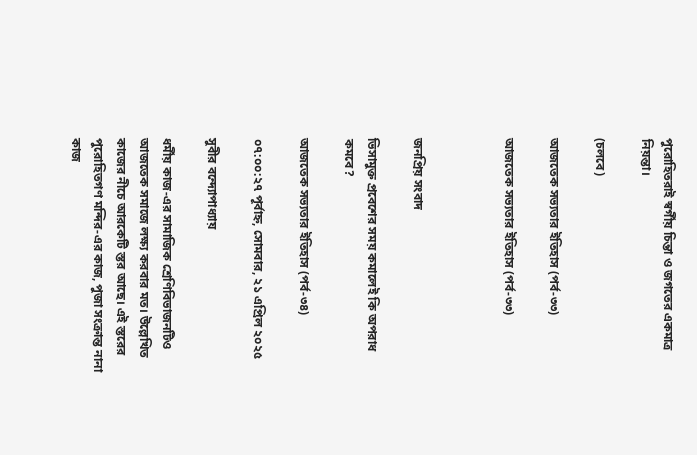পুরোহিতরাই স্বর্গীয় চিন্তা ও জগতের একমাত্র নিয়ন্তা।

(চলবে)

আজতেক সভ্যতার ইতিহাস (পর্ব-৩৩)

আজতেক সভ্যতার ইতিহাস (পর্ব-৩৩)



জনপ্রিয় সংবাদ

ভিসামুক্ত প্রবেশের সময় কমালেই কি অপরাধ কমবে?

আজতেক সভ্যতার ইতিহাস (পর্ব-৩৪)

০৭:০০:২৭ পূর্বাহ্ন, সোমবার, ২১ এপ্রিল ২০২৫

সুবীর বন্দ্যোপাধ্যায়

ধর্মীয় কাজ-এর সামাজিক শ্রেণিবিভাজনটিও আজতেক সমাজে লক্ষ্য করবার মত। উল্লেখিত কাজের নীচে আরকেটি স্তর আছে। এই স্তরের পুরোহিতগণ মন্দির-এর কাজ, পুজা সংক্রান্ত নানা কাজ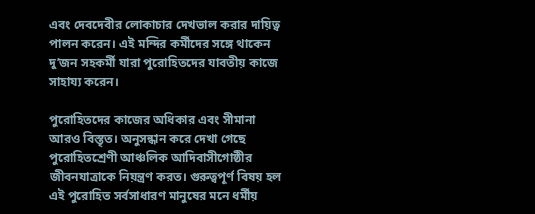এবং দেবদেবীর লোকাচার দেখভাল করার দায়িত্ব পালন করেন। এই মন্দির কর্মীদের সঙ্গে থাকেন দু’জন সহকর্মী যারা পুরোহিতদের যাবতীয় কাজে সাহায্য করেন।

পুরোহিতদের কাজের অধিকার এবং সীমানা আরও বিস্তৃত। অনুসন্ধান করে দেখা গেছে পুরোহিতশ্রেণী আঞ্চলিক আদিবাসীগোষ্ঠীর জীবনযাত্রাকে নিয়ন্ত্রণ করত। গুরুত্বপূর্ণ বিষয় হল এই পুরোহিত সর্বসাধারণ মানুষের মনে ধর্মীয়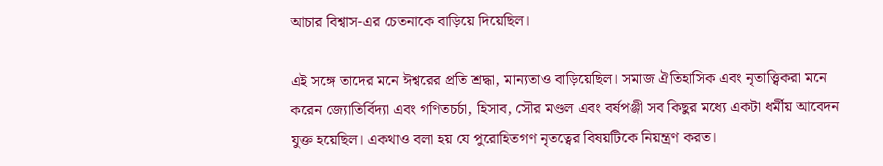আচার বিশ্বাস-এর চেতনাকে বাড়িয়ে দিয়েছিল।

এই সঙ্গে তাদের মনে ঈশ্বরের প্রতি শ্রদ্ধা, মান্যতাও বাড়িয়েছিল। সমাজ ঐতিহাসিক এবং নৃতাত্ত্বিকরা মনে করেন জ্যোতির্বিদ্যা এবং গণিতচর্চা, হিসাব, সৌর মণ্ডল এবং বর্ষপঞ্জী সব কিছুর মধ্যে একটা ধর্মীয় আবেদন যুক্ত হয়েছিল। একথাও বলা হয় যে পুরোহিতগণ নৃতত্বের বিষয়টিকে নিয়ন্ত্রণ করত।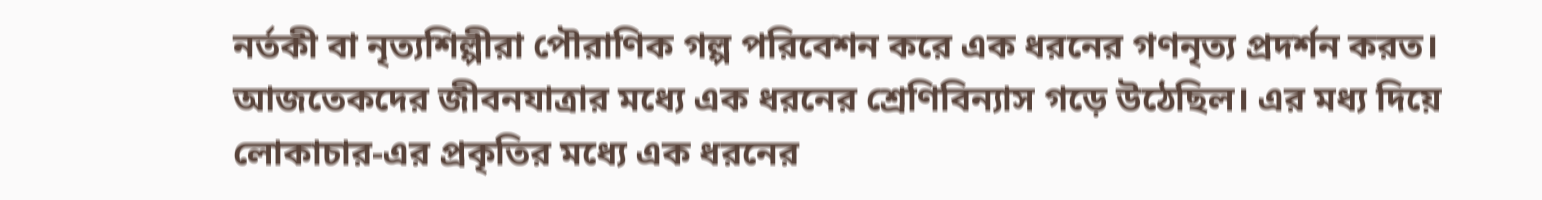নর্তকী বা নৃত্যশিল্পীরা পৌরাণিক গল্প পরিবেশন করে এক ধরনের গণনৃত্য প্রদর্শন করত। আজতেকদের জীবনযাত্রার মধ্যে এক ধরনের শ্রেণিবিন্যাস গড়ে উঠেছিল। এর মধ্য দিয়ে লোকাচার-এর প্রকৃতির মধ্যে এক ধরনের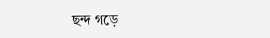ছন্দ গড়ে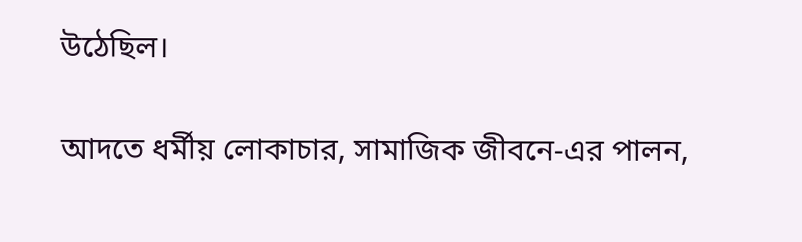উঠেছিল।

আদতে ধর্মীয় লোকাচার, সামাজিক জীবনে-এর পালন,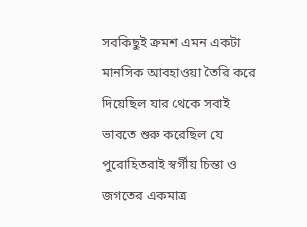সবকিছুই ক্রমশ এমন একটা মানসিক আবহাওয়া তৈরি করে দিয়েছিল যার থেকে সবাই ভাবতে শুরু করেছিল যে পুরোহিতরাই স্বর্গীয় চিন্তা ও জগতের একমাত্র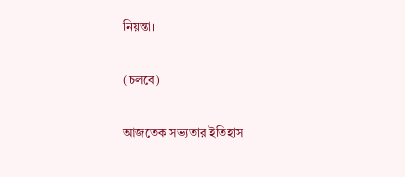নিয়ন্তা।

(চলবে)

আজতেক সভ্যতার ইতিহাস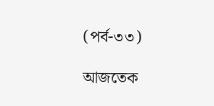(পর্ব-৩৩)

আজতেক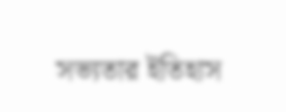সভ্যতার ইতিহাস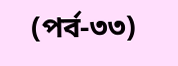(পর্ব-৩৩)